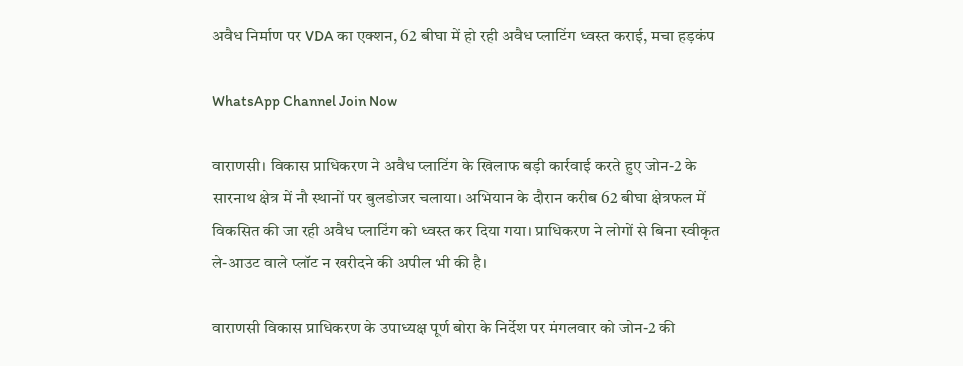अवैध निर्माण पर VDA का एक्शन, 62 बीघा में हो रही अवैध प्लाटिंग ध्वस्त कराई, मचा हड़कंप

WhatsApp Channel Join Now

वाराणसी। विकास प्राधिकरण ने अवैध प्लाटिंग के खिलाफ बड़ी कार्रवाई करते हुए जोन-2 के सारनाथ क्षेत्र में नौ स्थानों पर बुलडोजर चलाया। अभियान के दौरान करीब 62 बीघा क्षेत्रफल में विकसित की जा रही अवैध प्लाटिंग को ध्वस्त कर दिया गया। प्राधिकरण ने लोगों से बिना स्वीकृत ले-आउट वाले प्लॉट न खरीदने की अपील भी की है।

वाराणसी विकास प्राधिकरण के उपाध्यक्ष पूर्ण बोरा के निर्देश पर मंगलवार को जोन-2 की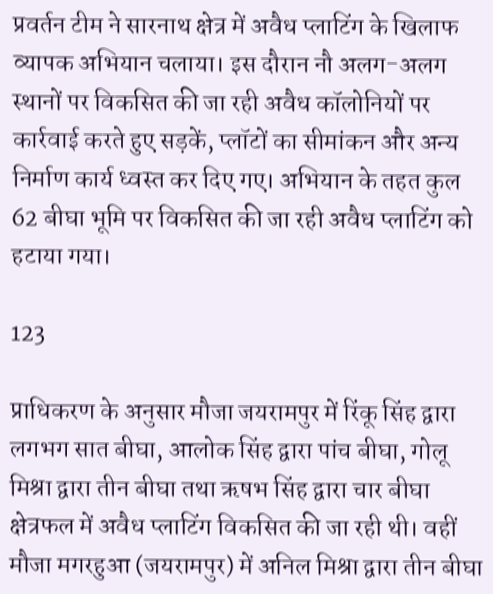प्रवर्तन टीम ने सारनाथ क्षेत्र में अवैध प्लाटिंग के खिलाफ व्यापक अभियान चलाया। इस दौरान नौ अलग-अलग स्थानों पर विकसित की जा रही अवैध कॉलोनियों पर कार्रवाई करते हुए सड़कें, प्लॉटों का सीमांकन और अन्य निर्माण कार्य ध्वस्त कर दिए गए। अभियान के तहत कुल 62 बीघा भूमि पर विकसित की जा रही अवैध प्लाटिंग को हटाया गया।

123

प्राधिकरण के अनुसार मौजा जयरामपुर में रिंकू सिंह द्वारा लगभग सात बीघा, आलोक सिंह द्वारा पांच बीघा, गोलू मिश्रा द्वारा तीन बीघा तथा ऋषभ सिंह द्वारा चार बीघा क्षेत्रफल में अवैध प्लाटिंग विकसित की जा रही थी। वहीं मौजा मगरहुआ (जयरामपुर) में अनिल मिश्रा द्वारा तीन बीघा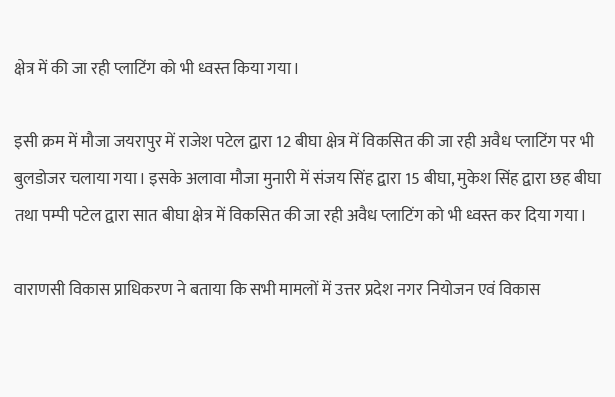क्षेत्र में की जा रही प्लाटिंग को भी ध्वस्त किया गया।

इसी क्रम में मौजा जयरापुर में राजेश पटेल द्वारा 12 बीघा क्षेत्र में विकसित की जा रही अवैध प्लाटिंग पर भी बुलडोजर चलाया गया। इसके अलावा मौजा मुनारी में संजय सिंह द्वारा 15 बीघा, मुकेश सिंह द्वारा छह बीघा तथा पम्पी पटेल द्वारा सात बीघा क्षेत्र में विकसित की जा रही अवैध प्लाटिंग को भी ध्वस्त कर दिया गया।

वाराणसी विकास प्राधिकरण ने बताया कि सभी मामलों में उत्तर प्रदेश नगर नियोजन एवं विकास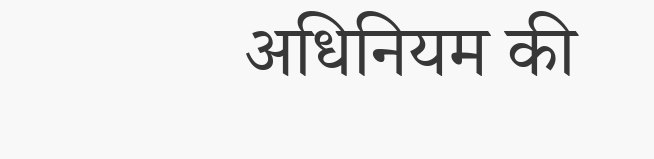अधिनियम की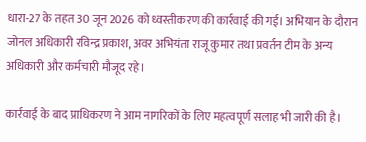धारा-27 के तहत 30 जून 2026 को ध्वस्तीकरण की कार्रवाई की गई। अभियान के दौरान जोनल अधिकारी रविन्द्र प्रकाश, अवर अभियंता राजू कुमार तथा प्रवर्तन टीम के अन्य अधिकारी और कर्मचारी मौजूद रहे।

कार्रवाई के बाद प्राधिकरण ने आम नागरिकों के लिए महत्वपूर्ण सलाह भी जारी की है।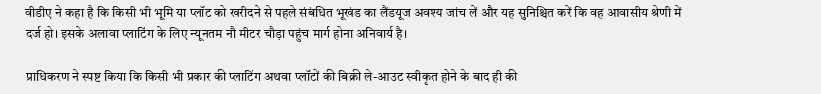वीडीए ने कहा है कि किसी भी भूमि या प्लॉट को खरीदने से पहले संबंधित भूखंड का लैंडयूज अवश्य जांच लें और यह सुनिश्चित करें कि वह आवासीय श्रेणी में दर्ज हो। इसके अलावा प्लाटिंग के लिए न्यूनतम नौ मीटर चौड़ा पहुंच मार्ग होना अनिवार्य है।

प्राधिकरण ने स्पष्ट किया कि किसी भी प्रकार की प्लाटिंग अथवा प्लॉटों की बिक्री ले-आउट स्वीकृत होने के बाद ही की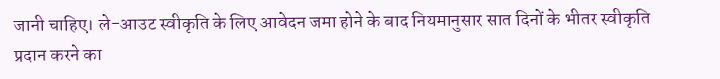जानी चाहिए। ले-आउट स्वीकृति के लिए आवेदन जमा होने के बाद नियमानुसार सात दिनों के भीतर स्वीकृति प्रदान करने का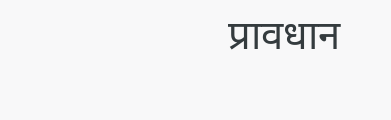प्रावधान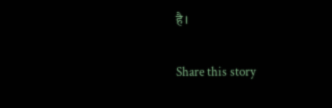है।

Share this story